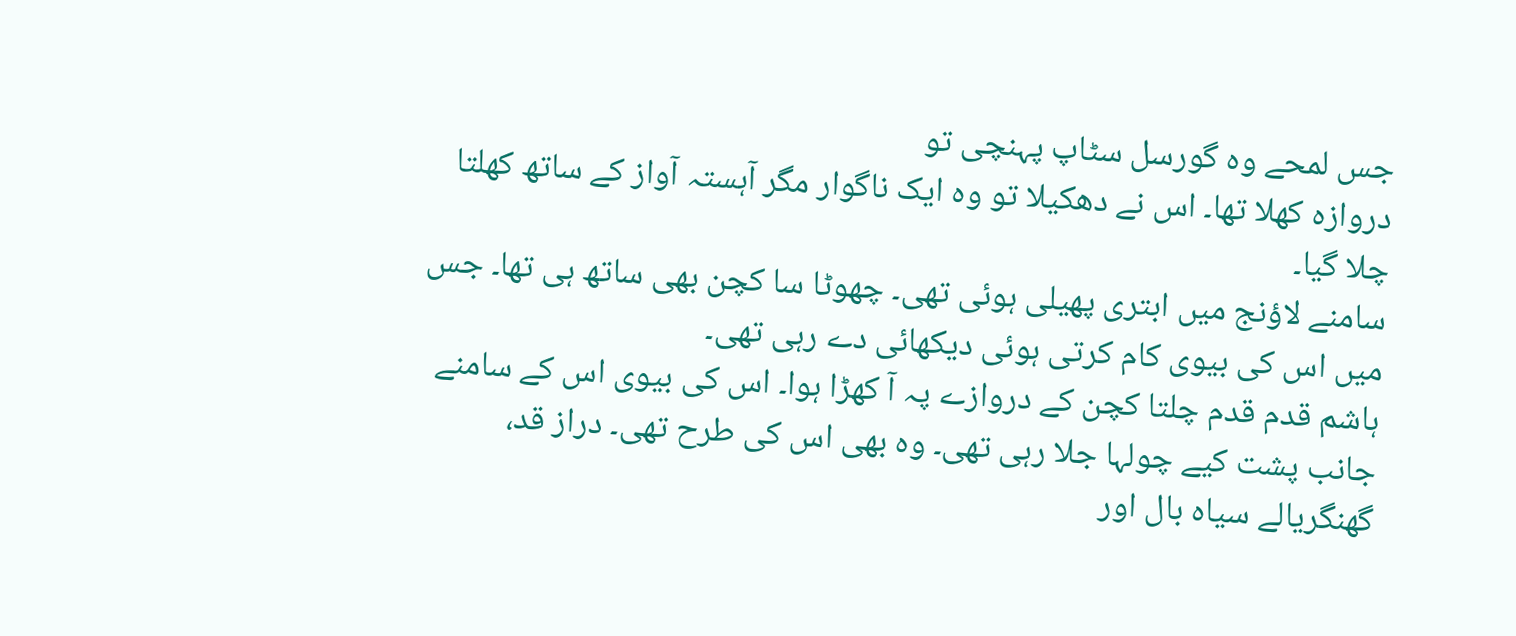جس لمحے وہ گورسل سٹاپ پہنچی تو
دروازہ کهلا تها۔ اس نے دهکیلا تو وہ ایک ناگوار مگر آہستہ آواز کے ساتھ کهلتا چلا گیا۔
سامنے لاؤنج میں ابتری پهیلی ہوئی تهی۔ چھوٹا سا کچن بهی ساتھ ہی تها۔ جس میں اس کی بیوی کام کرتی ہوئی دیکهائی دے رہی تهی۔
ہاشم قدم قدم چلتا کچن کے دروازے پہ آ کھڑا ہوا۔ اس کی بیوی اس کے سامنے جانب پشت کیے چولہا جلا رہی تهی۔ وہ بهی اس کی طرح تهی۔ دراز قد، گهنگریالے سیاہ بال اور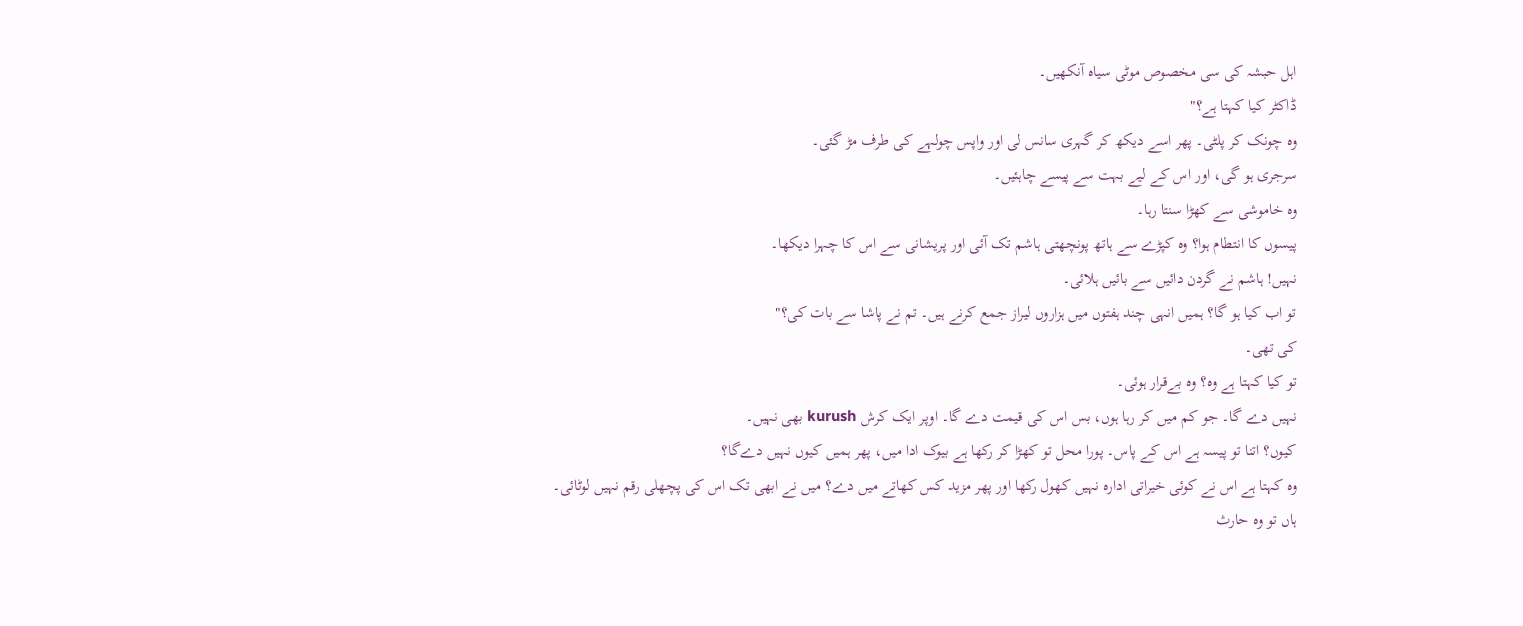اہل حبشہ کی سی مخصوص موٹی سیاه آنکھیں۔
ڈاکٹر کیا کہتا ہے؟"
وہ چونک کر پلٹی۔ پهر اسے دیکھ کر گہری سانس لی اور واپس چولہے کی طرف مڑ گئی۔
سرجری ہو گی، اور اس کے لیے بہت سے پیسے چاہئیں۔
وہ خاموشی سے کھڑا سنتا رہا۔
پیسوں کا انتطام ہوا؟ وہ کپڑے سے ہاتھ پونچهتی ہاشم تک آئی اور پریشانی سے اس کا چہرا دیکها۔
نہیں! ہاشم نے گردن دائیں سے بائیں ہلائی۔
تو اب کیا ہو گا؟ ہمیں انہی چند ہفتوں میں ہزاروں لیراز جمع کرنے ہیں۔ تم نے پاشا سے بات کی؟"
کی تھی۔
تو کیا کہتا ہے وہ؟ وہ بےقرار ہوئی۔
نہیں دے گا۔ جو کم میں کر رہا ہوں، بس اس کی قیمت دے گا۔ اوپر ایک کرش kurush بھی نہیں۔
کیوں؟ اتنا تو پیسہ ہے اس کے پاس۔ پورا محل تو کھڑا کر رکھا ہے بیوک ادا میں، پھر ہمیں کیوں نہیں دےگا؟
وہ کہتا ہے اس نے کوئی خیراتی ادارہ نہیں کھول رکھا اور پھر مزید کس کھاتے میں دے؟ میں نے ابھی تک اس کی پچھلی رقم نہیں لوٹائی۔
ہاں تو وہ حارث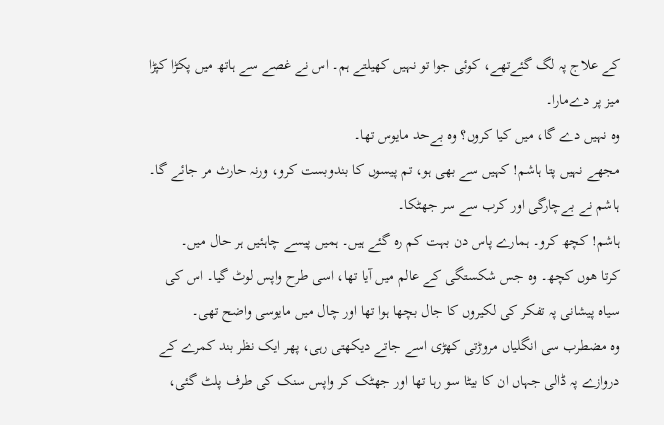کے علاج پہ لگ گئےتھے، کوئی جوا تو نہیں کھیلتے ہم۔ اس نے غصے سے ہاتھ میں پکڑا کپڑا میز پر دےمارا۔
وہ نہیں دے گا، میں کیا کروں؟ وہ بےحد مایوس تھا۔
مجھے نہیں پتا ہاشم! کہیں سے بهی ہو، تم پیسوں کا بندوبست کرو، ورنہ حارث مر جائے گا۔
ہاشم نے بےچارگی اور کرب سے سر جھٹکا۔
ہاشم! کچھ کرو۔ ہمارے پاس دن بہت کم ره گئے ہیں۔ ہمیں پیسے چاہئیں ہر حال میں۔
کرتا هوں کچھ۔ وہ جس شکستگی کے عالم میں آیا تها، اسی طرح واپس لوٹ گیا۔ اس کی سیاه پیشانی پہ تفکر کی لکیروں کا جال بچھا ہوا تها اور چال میں مایوسی واضح تهی۔
وہ مضطرب سی انگلیاں مروڑتی کھڑی اسے جاتے دیکھتی رہی، پهر ایک نظر بند کمرے کے دروازے پہ ڈالی جہاں ان کا بیٹا سو رہا تها اور جهٹک کر واپس سنک کی طرف پلٹ گئی،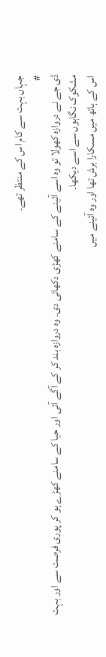جہاں بہت سے کام اس کے منتظر تهے۔
#
ڈی جے نے دروازہ کهولا تو وہ اسے آئینے کے سامنے کهڑی دکهائی دی۔ وہ دروازہ بند کر کے آگے آئی اور حیا کے سامنے کھڑے ہو کر پوری فرصت سے اور بہت مشکوک نگاہوں سے اسے دیکها۔
اس کے ہاتھ میں مسکارا برش تها اور وہ آئینے میں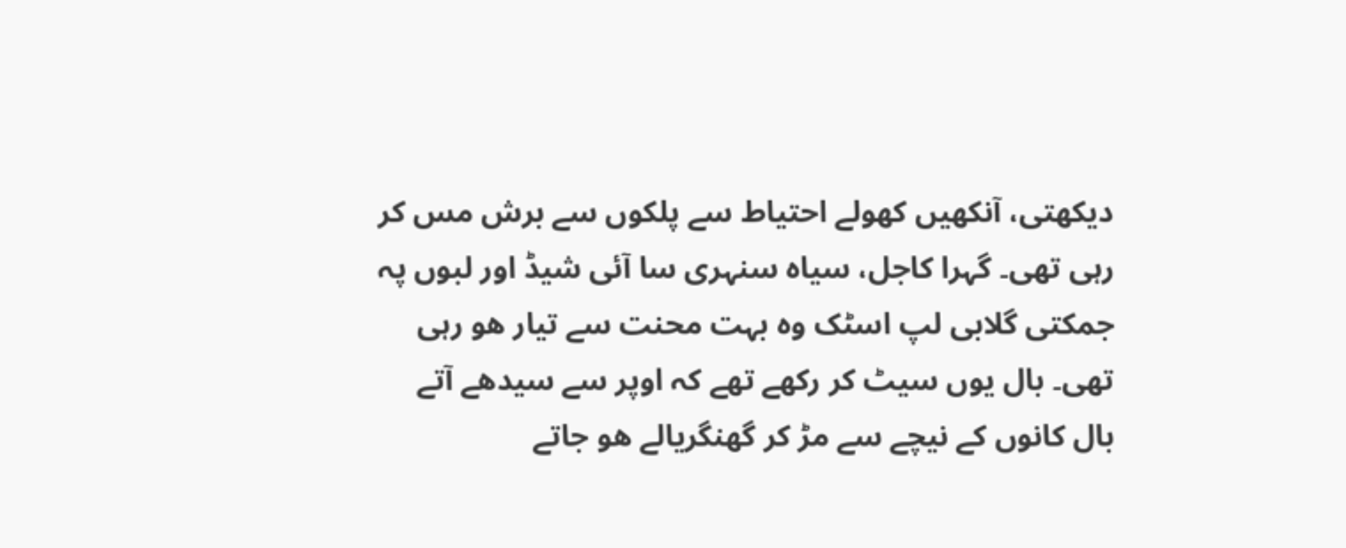دیکهتی، آنکھیں کهولے احتیاط سے پلکوں سے برش مس کر رہی تهی۔ گہرا کاجل، سیاہ سنہری سا آئی شیڈ اور لبوں پہ جمکتی گلابی لپ اسٹک وہ بہت محنت سے تیار هو رہی تهی۔ بال یوں سیٹ کر رکهے تهے کہ اوپر سے سیدهے آتے بال کانوں کے نیچے سے مڑ کر گهنگریالے هو جاتے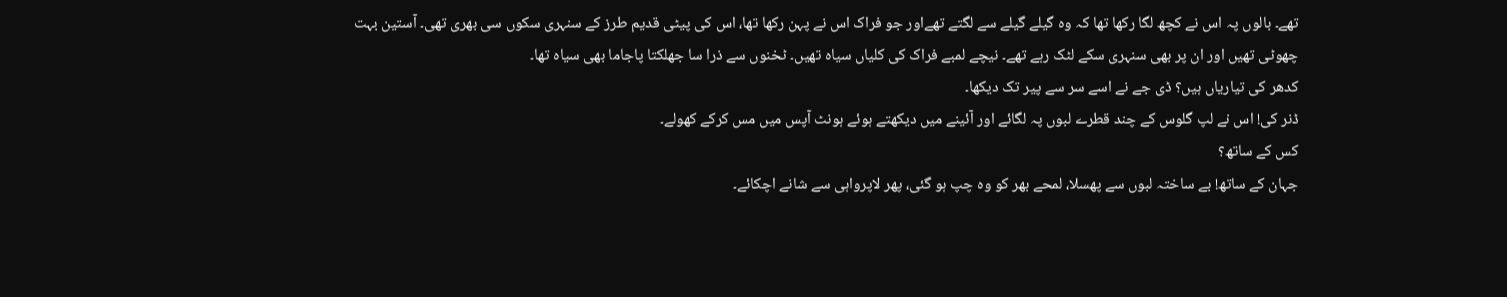تهے۔ بالوں پہ اس نے کچھ لگا رکها تها کہ وہ گیلے گیلے سے لگتے تهےاور جو فراک اس نے پہن رکها تها، اس کی پیٹی قدیم طرز کے سنہری سکوں سی بهری تهی۔ آستین بہت چھوٹی تھیں اور ان پر بهی سنہری سکے لٹک رہے تهے۔ نیچے لمبے فراک کی کلیاں سیاہ تھیں۔ ٹخنوں سے ذرا سا جهلکتا پاجاما بهی سیاه تها۔
کدهر کی تیاریاں ہیں؟ ڈی جے نے اسے سر سے پیر تک دیکها۔
ڈنر کی! اس نے لپ گلوس کے چند قطرے لبوں پہ لگائے اور آئینے میں دیکهتے ہوئے ہونٹ آپس میں مس کرکے کهولے۔
کس کے ساتھ؟
جہان کے ساتھ! بے ساختہ لبوں سے پھسلا، لمحے بھر کو وہ چپ ہو گئی، پھر لاپرواہی سے شانے اچکائے۔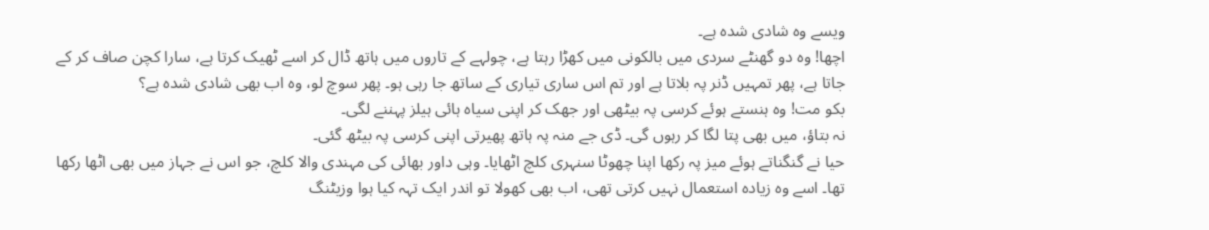ویسے وہ شادی شدہ ہے۔
اچھا! وہ دو گھنٹے سردی میں بالکونی میں کھڑا رہتا ہے، چولہے کے تاروں میں ہاتھ ڈال کر اسے ٹھیک کرتا ہے، سارا کچن صاف کر کے جاتا ہے، پھر تمہیں ڈنر پہ بلاتا ہے اور تم اس ساری تیاری کے ساتھ جا رہی ہو۔ پھر سوچ لو، وہ اب بھی شادی شدہ ہے؟
بکو مت! وہ ہنستے ہوئے کرسی پہ بیٹھی اور جھک کر اپنی سیاہ ہائی ہیلز پہننے لگی۔
نہ بتاؤ، میں بھی پتا لگا کر رہوں گی۔ ڈی جے منہ پہ ہاتھ پھیرتی اپنی کرسی پہ بیٹھ گئی۔
حیا نے گنگناتے ہوئے میز پہ رکھا اپنا چھوٹا سنہری کلچ اٹھایا۔ وہی داور بھائی کی مہندی والا کلچ، جو اس نے جہاز میں بھی اٹھا رکھا تھا۔ اسے وہ زیادہ استعمال نہیں کرتی تھی، اب بھی کھولا تو اندر ایک تہہ کیا ہوا وزیٹنگ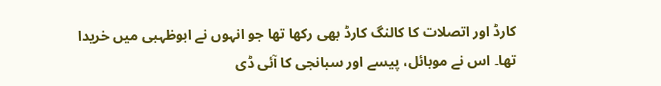کارڈ اور اتصلات کا کالنگ کارڈ بھی رکھا تھا جو انہوں نے ابوظہبی میں خریدا تھا۔ اس نے موبائل، پیسے اور سبانجی کا آئی ڈی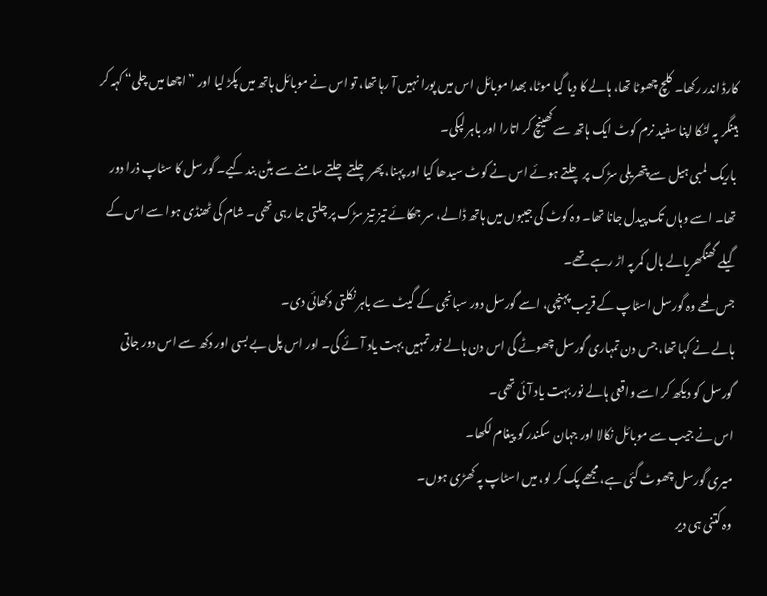کارڈ اندر رکھا۔ کلچ چھوٹا تھا، ہالے کا دیا گیا موٹا، بھدا موبائل اس میں پورا نہیں آ رہا تھا، تو اس نے موبائل ہاتھ میں پکڑ لیا اور ”اچھا میں چلی“ کہہ کر ہینگر پہ لٹکا اپنا سفید نرم کوٹ ایک ہاتھ سے کھینچ کر اتارا اور باہر لپکی۔
باریک لمبی ہیل سے پتھریلی سڑک پر چلتے ہوئے اس نے کوٹ سیدھا کیا اور پہنا، پھر چلتے چلتے سامنے سے بٹن بند کیے۔ گورسل کا سٹاپ ذرا دور تھا۔ اسے وہاں تک پیدل جانا تھا۔ وہ کوٹ کی جیبوں میں ہاتھ ڈالے، سر جھکائے تیز تیز سڑک پر چلتی جا رہی تھی۔ شام کی ٹھنڈی ہوا سے اس کے گیلے گھنگھریالے بال کمر پہ اڑ رہے تھے۔
جس لمحے وہ گورسل اسٹاپ کے قریب پہنچی، اسے گورسل دور سبانجی کے گیٹ سے باہر نکلتی دکھائی دی۔
ہالے نے کہا تھا، جس دن تمہاری گورسل چھوٹے گی اس دن ہالے نور تمہیں بہت یاد آئے گی۔ اور اس پل بے بسی اور دکھ سے اس دور جاتی گورسل کو دیکھ کر اسے واقعی ہالے نور بہت یاد آئی تھی۔
اس نے جیب سے موبائل نکالا اور جہان سکندر کو پیغام لکھا۔
میری گورسل چھوٹ گئی ہے، مجھے پک کر لو، میں اسٹاپ پہ کھڑی ہوں۔
وہ کتنی ہی دیر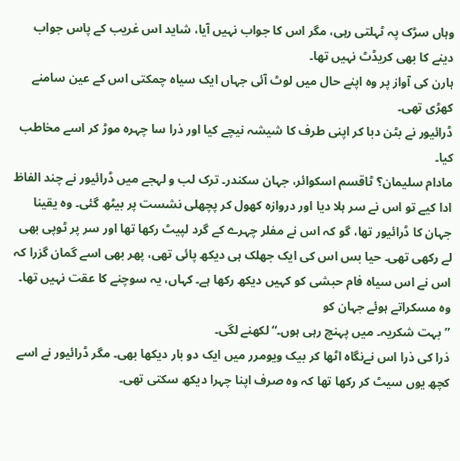وہاں سڑک پہ ٹہلتی رہی، مگر اس کا جواب نہیں آیا، شاید اس غریب کے پاس جواب دینے کا بھی کریڈٹ نہیں تھا۔
ہارن کی آواز پر وہ اپنے حال میں لوٹ آئی جہاں ایک سیاہ چمکتی اس کے عین سامنے کھڑی تھی۔
ڈرائیور نے بٹن دبا کر اپنی طرف کا شیشہ نیچے کیا اور ذرا سا چہرہ موڑ کر اسے مخاطب کیا۔
مادام سلیمان؟ ٹاقسم اسکوائر، جہان سکندر۔ ترک لب و لہجے میں ڈرائیور نے چند الفاظ ادا کیے تو اس نے سر ہلا دیا اور دروازہ کھول کر پچھلی نشست پر بیٹھ گئی۔ وہ یقینا جہان کا ڈرائیور تھا، گو کہ اس نے مفلر چہرے کے گرد لپیٹ رکھا تھا اور سر پر ٹوپی بھی لے رکھی تھی۔ حیا بس اس کی ایک جھلک ہی دیکھ پائی تھی، پھر بھی اسے گمان گزرا کہ اس نے اس سیاہ فام حبشی کو کہیں دیکھ رکھا ہے۔ کہاں، یہ سوچنے کا عقت نہیں تھا۔ وہ مسکراتے ہوئے جہان کو
”بہت شکریہ۔ میں پہنچ رہی ہوں۔“ لکهنے لگی۔
ذرا کی ذرا اس نےنگاه اٹها کر بیک ویومرر میں ایک دو بار دیکها بهی۔ مگر ڈرائیور نے اسے کچھ یوں سیٹ کر رکها تها کہ وہ صرف اپنا چہرا دیکھ سکتی تهی۔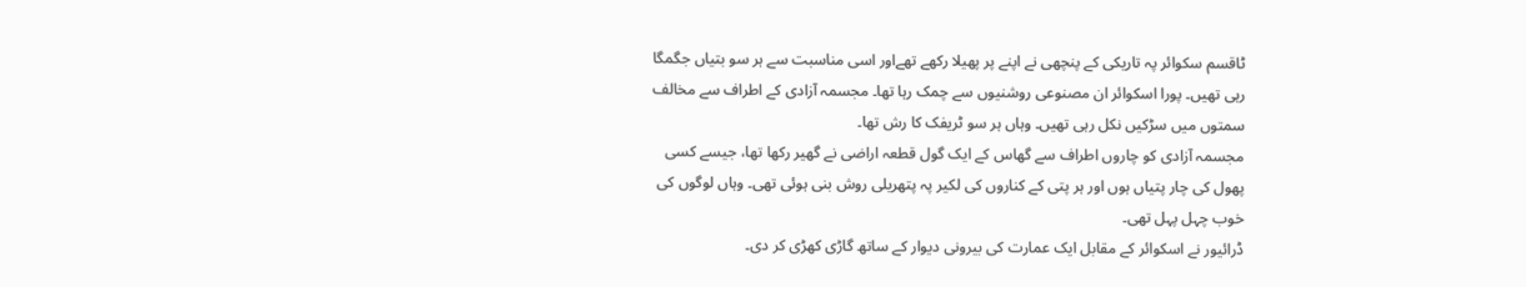ٹاقسم سکوائر پہ تاریکی کے پنچهی نے اپنے پر پهیلا رکهے تهےاور اسی مناسبت سے ہر سو بتیاں جگمگا رہی تھیں۔ پورا اسکوائر ان مصنوعی روشنیوں سے چمک رہا تها۔ مجسمہ آزادی کے اطراف سے مخالف سمتوں میں سڑکیں نکل رہی تھیں۔ وہاں ہر سو ٹریفک کا رش تها۔
مجسمہ آزادی کو چاروں اطراف سے گهاس کے ایک گول قطعہ اراضی نے گهیر رکها تها، جیسے کسی پهول کی چار پتیاں ہوں اور ہر پتی کے کناروں کی لکیر پہ پتهریلی روش بنی ہوئی تهی۔ وہاں لوگوں کی خوب چہل پہل تهی۔
ڈرائیور نے اسکوائر کے مقابل ایک عمارت کی بیرونی دیوار کے ساتھ گاڑی کهڑی کر دی۔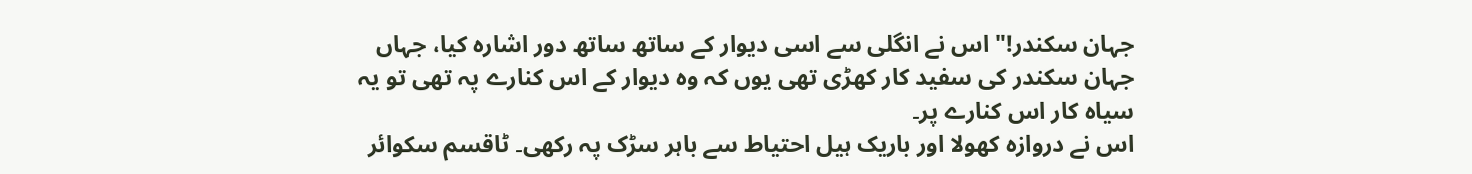جہان سکندر!" اس نے انگلی سے اسی دیوار کے ساتھ ساتھ دور اشارہ کیا، جہاں جہان سکندر کی سفید کار کهڑی تهی یوں کہ وہ دیوار کے اس کنارے پہ تهی تو یہ سیاه کار اس کنارے پر۔
اس نے دروازہ کهولا اور باریک ہیل احتیاط سے باہر سڑک پہ رکهی۔ ٹاقسم سکوائر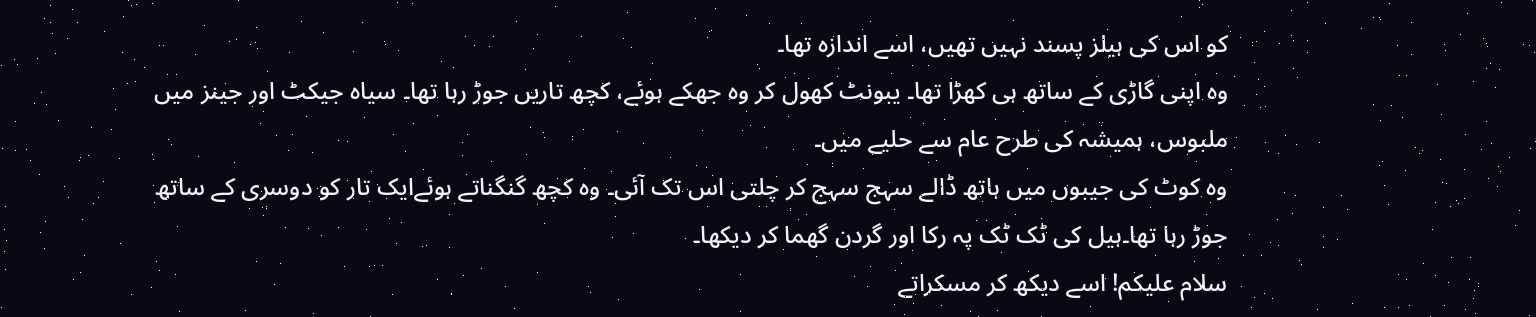کو اس کی ہیلز پسند نہیں تھیں، اسے اندازہ تها۔
وہ اپنی گاڑی کے ساتھ ہی کھڑا تها۔ یبونٹ کهول کر وہ جهکے ہوئے، کچھ تاریں جوڑ رہا تها۔ سیاه جیکٹ اور جینز میں ملبوس، ہمیشہ کی طرح عام سے حلیے میں۔
وہ کوٹ کی جیبوں میں ہاتھ ڈالے سہج سہج کر چلتی اس تک آئی۔ وہ کچھ گنگناتے ہوئےایک تار کو دوسری کے ساتھ جوڑ رہا تها۔ہیل کی ٹک ٹک پہ رکا اور گردن گهما کر دیکها۔
سلام علیکم! اسے دیکھ کر مسکراتے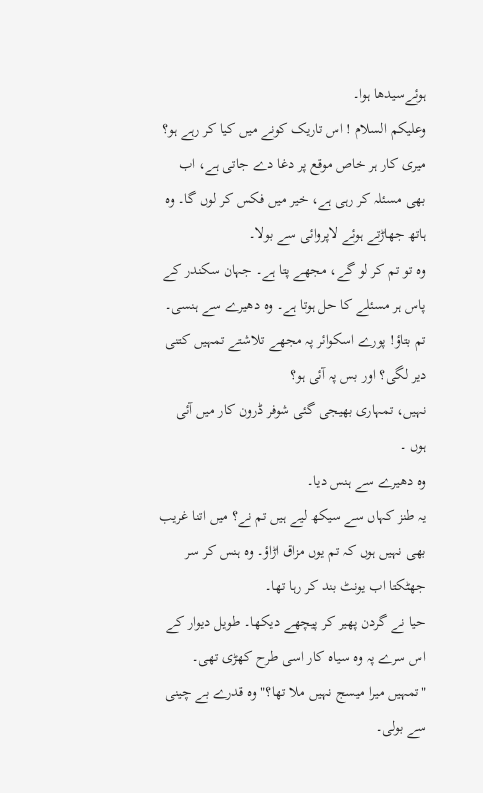ہوئےسیدها ہوا۔
وعلیکم السلام ! اس تاریک کونے میں کیا کر رہے ہو؟
میری کار ہر خاص موقع پر دغا دے جاتی ہے، اب بهی مسئلہ کر رہی ہے، خیر میں فکس کر لوں گا۔ وہ ہاتھ جھاڑتے ہوئے لاپروائی سے بولا۔
وہ تو تم کر لو گے، مجهے پتا ہے۔ جہان سکندر کے پاس ہر مسئلے کا حل ہوتا ہے۔ وہ دهیرے سے ہنسی۔
تم بتاؤ! پورے اسکوائر پہ مجهے تلاشتے تمہیں کتنی دیر لگی؟ اور بس پہ آئی ہو؟
نہیں، تمہاری بهیجی گئی شوفر ڈرون کار میں آئی ہوں ۔
وہ دهیرے سے ہنس دیا۔
یہ طنز کہاں سے سیکھ لیے ہیں تم نے؟ میں اتنا غریب بهی نہیں ہوں کہ تم یوں مزاق اڑاؤ۔ وہ ہنس کر سر جھٹکتا اب یونٹ بند کر رہا تها۔
حیا نے گردن پهیر کر پیچھے دیکها۔ طویل دیوار کے اس سرے پہ وہ سیاه کار اسی طرح کهڑی تهی۔
"تمہیں میرا میسج نہیں ملا تھا؟" وه قدرے بے چینی سے بولی۔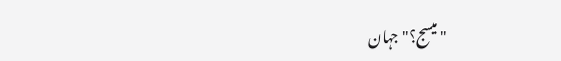"میسج؟" جہان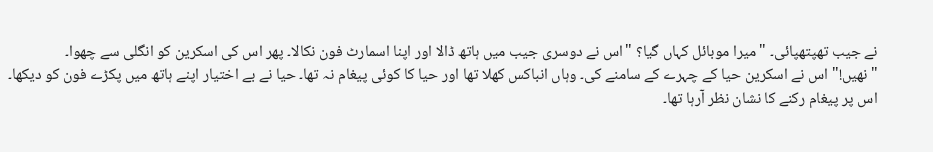نے جیب تهپتهپائی۔ "میرا موبائل کہاں گیا؟ "اس نے دوسری جیب میں ہاتھ ڈالا اور اپنا اسمارٹ فون نکالا۔ پهر اس کی اسکرین کو انگلی سے چهوا۔
"نهیں!" اس نے اسکرین حیا کے چہرے کے سامنے کی۔ وہاں انباکس کهلا تها اور حیا کا کوئی پیغام نہ تها۔ حیا نے بے اختیار اپنے ہاتھ میں پکڑے فون کو دیکها۔ اس پر پیغام رکنے کا نشان نظر آرہا تها۔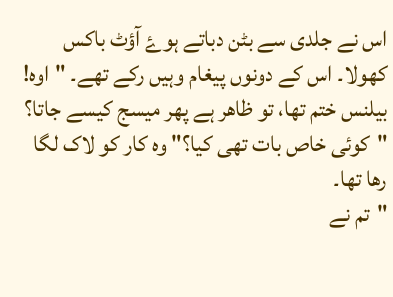اس نے جلدی سے بٹن دباتے ہوۓ آؤٹ باکس کھولا۔ اس کے دونوں پیغام وہیں رکے تهے۔ "اوه! بیلنس ختم تها، تو ظاهر ہے پھر میسج کیسے جاتا؟
"کوئی خاص بات تهی کیا؟" وه کار کو لاک لگا رها تها۔
"تم نے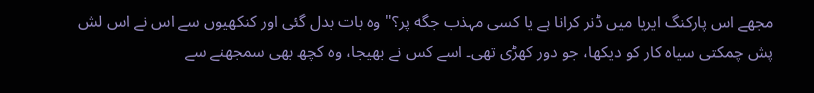مجهے اس پارکنگ ایریا میں ڈنر کرانا ہے یا کسی مہذب جگه پر؟" وه بات بدل گئی اور کنکھیوں سے اس نے اس لش پش چمکتی سیاہ کار کو دیکها، جو دور کهڑی تهی۔ اسے کس نے بهیجا، وه کچھ بھی سمجھنے سے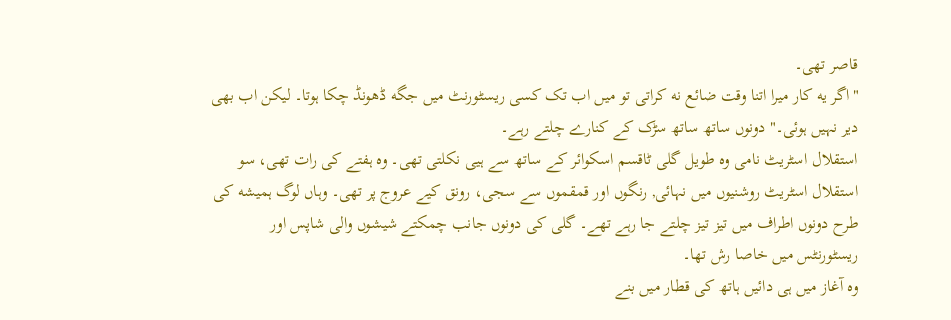قاصر تهی۔
"اگر یه کار میرا اتنا وقت ضائع نه کراتی تو میں اب تک کسی ریسٹورنٹ میں جگه ڈهونڈ چکا ہوتا۔ لیکن اب بهی دیر نہیں ہوئی۔" دونوں ساتھ ساتھ سڑک کے کنارے چلتے رہے۔
استقلال اسٹریٹ نامی وه طویل گلی ٹاقسم اسکوائر کے ساتھ سے ہیی نکلتی تهی۔ وه ہفتے کی رات تهی، سو استقلال اسٹریٹ روشنیوں میں نہائی, رنگوں اور قمقموں سے سجی، رونق کیے عروج پر تهی۔ وہاں لوگ ہمیشه کی طرح دونوں اطراف میں تیز تیز چلتے جا رہے تهے۔ گلی کی دونوں جانب چمکتے شیشوں والی شاپس اور ریسٹورنٹس میں خاصا رش تها۔
وه آغاز میں ہی دائیں ہاتھ کی قطار میں بنے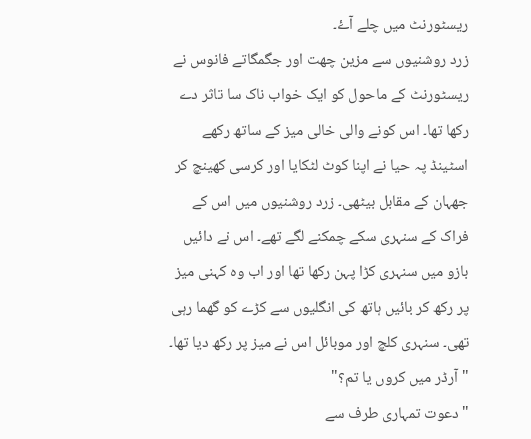ریسٹورنٹ میں چلے آۓ۔
زرد روشنیوں سے مزین چهت اور جگمگاتے فانوس نے ریسٹورنٹ کے ماحول کو ایک خواب ناک سا تاثر دے رکها تها۔ اس کونے والی خالی میز کے ساتھ رکھے اسٹینڈ پہ حیا نے اپنا کوٹ لٹکایا اور کرسی کهینچ کر جهہان کے مقابل بیٹھی۔ زرد روشنیوں میں اس کے فراک کے سنہری سکے چمکنے لگے تهے۔ اس نے دائیں بازو میں سنہری کڑا پہن رکها تها اور اب وه کہنی میز پر رکھ کر بائیں ہاتھ کی انگلیوں سے کڑے کو گهما رہی تهی۔ سنہری کلچ اور موبائل اس نے میز پر رکھ دیا تها۔
"آرڈر میں کروں یا تم؟"
"دعوت تمہاری طرف سے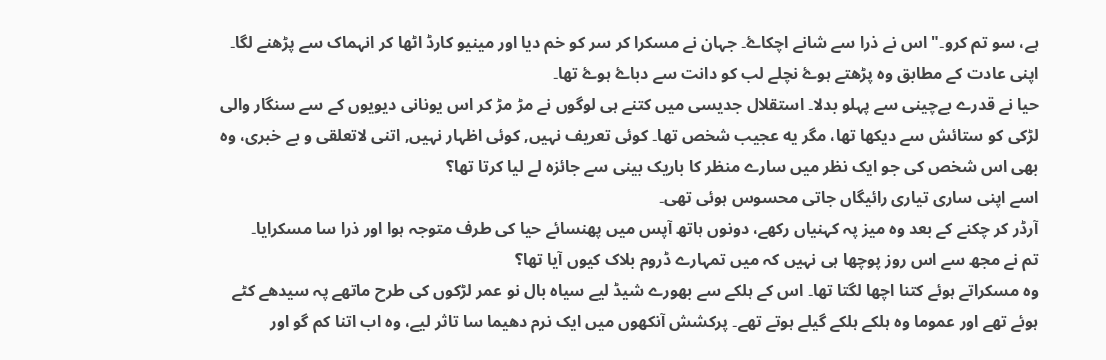ہے، سو تم کرو۔" اس نے ذرا سے شانے اچکاۓ۔ جہان نے مسکرا کر سر کو خم دیا اور مینیو کارڈ اٹها کر انہماک سے پڑهنے لگا۔ اپنی عادت کے مطابق وه پڑھتے ہوۓ نچلے لب کو دانت سے دباۓ ہوۓ تها۔
حیا نے قدرے بےچینی سے پہلو بدلا۔ استقلال جدیسی میں کتنے ہی لوگوں نے مڑ مڑ کر اس یونانی دیویوں کے سے سنگار والی لڑکی کو ستائش سے دیکها تها، مگر یه عجیب شخص تها۔ کوئی تعریف نہیں, کوئی اظہار نہیں, اتنی لاتعلقی و بے خبری، وه بهی اس شخص کی جو ایک نظر میں سارے منظر کا باریک بینی سے جائزہ لے لیا کرتا تھا؟
اسے اپنی ساری تیاری رائیگاں جاتی محسوس ہوئی تھی۔
آرڈر کر چکنے کے بعد وہ میز پہ کہنیاں رکھے، دونوں ہاتھ آپس میں پھنسائے حیا کی طرف متوجہ ہوا اور ذرا سا مسکرایا۔
تم نے مجھ سے اس روز پوچھا ہی نہیں کہ میں تمہارے ڈروم بلاک کیوں آیا تھا؟
وہ مسکراتے ہوئے کتنا اچھا لگتا تھا۔ اس کے ہلکے سے بھورے شیڈ لیے سیاہ بال نو عمر لڑکوں کی طرح ماتھے پہ سیدھے کٹے ہوئے تھے اور عموما وہ ہلکے ہلکے گیلے ہوتے تھے۔ پرکشش آنکھوں میں ایک نرم دھیما سا تاثر لیے، وہ اب اتنا کم گو اور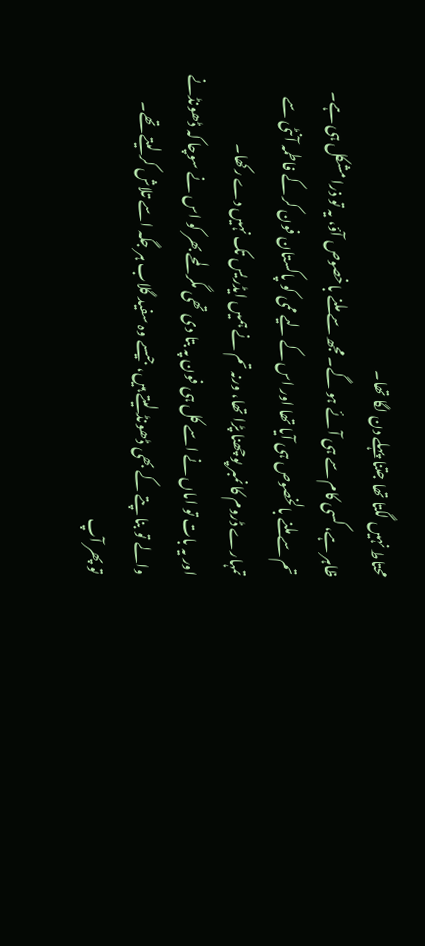محتاط نہیں لگتا تھا جتنا پہلے دن لگا تھا۔
ظاہر ہے، کسی کام سے ہی آئے ہو گے۔ مجھ سے ملنے باخصوص آؤ، یہ تو ذرا مشکل ہی ہے۔
تم سے ملنے بالخصوص ہی آیا تھا اور اس کے لیے ممی کو پاکستان فون کر کے فاطمہ آنٹی سے تمہارے ڈروم کا نمبر پوچھنا پڑا تھا، ورنہ تم نے ہمیں ایڈریس تک نہیں دے رکھا۔
اور یہ بات تو اماں نے اسے کل ہی فون پہ بتا دی تھی مگر لمحے بھر کو اس نے سوچا کہ ڈھونڈنے والے تو بنا پتے کے بھی ڈھونڈ لیتے ہیں، جیسے وہ سفید گلاب ہر جگہ اسے تلاش کر لیتے تھے۔
تو پھر آپ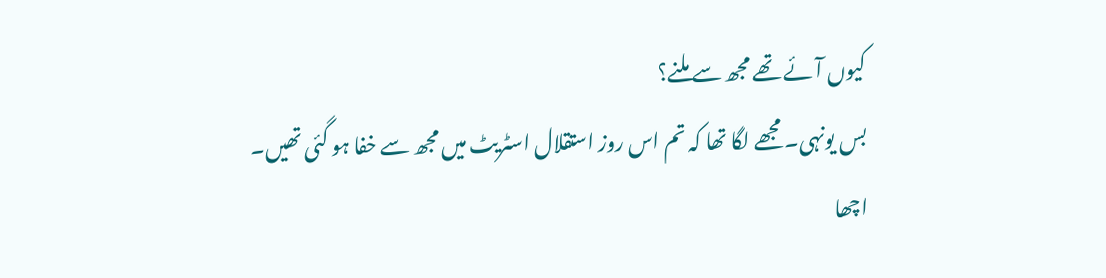کیوں آئے تھے مجھ سے ملنے؟
بس یونہی۔ مجھے لگا تھا کہ تم اس روز استقلال اسٹریٹ میں مجھ سے خفا ہو گئی تھیں۔
اچھا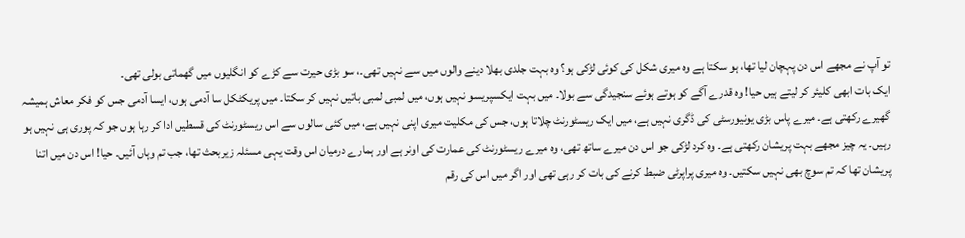تو آپ نے مجھے اس دن پہچان لیا تھا، ہو سکتا ہے وہ میری شکل کی کوئی لڑکی ہو؟ وہ بہت جلدی بھلا دینے والوں میں سے نہیں تھی۔، سو بڑی حیرت سے کڑے کو انگلیوں میں گھماتی بولی تھی۔
ایک بات ابھی کلیئر کر لیتے ہیں حیا! وہ قدرے آگے کو ہوتے ہوئے سنجیدگی سے بولا۔ میں بہت ایکسپریسو نہیں ہوں، میں لمبی لمبی باتیں نہیں کر سکتا۔ میں پریکٹکل سا آدمی ہوں، ایسا آدمی جس کو فکر معاش ہمیشہ گھیرے رکھتی ہے۔ میرے پاس بڑی یونیورسٹی کی ڈگری نہیں ہے، میں ایک ریسٹورنٹ چلاتا ہوں، جس کی مکلیت میری اپنی نہیں ہے، میں کئی سالوں سے اس ریسٹورنٹ کی قسطیں ادا کر رہا ہوں جو کہ پوری ہی نہیں ہو رہیں۔ یہ چیز مجھے بہت پریشان رکھتی ہے۔ وہ کرد لڑکی جو اس دن میرے ساتھ تھی، وہ میرے ریسٹورنٹ کی عمارت کی اونر ہے اور ہمارے درمیان اس وقت یہی مسئلہ زیربحث تھا، جب تم وہاں آئیں۔ حیا! اس دن میں اتنا پریشان تھا کہ تم سوچ بھی نہیں سکتیں۔ وہ میری پراپرٹی ضبط کرنے کی بات کر رہی تھی اور اگر میں اس کی رقم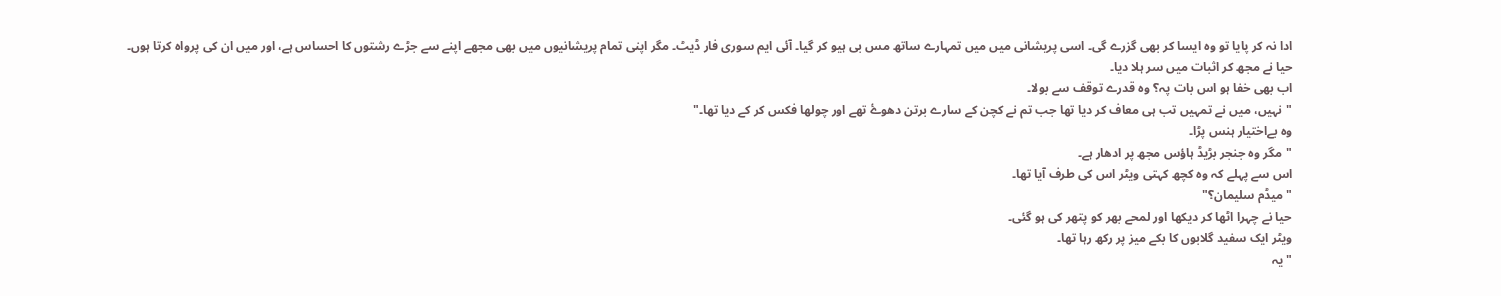ادا نہ کر پایا تو وہ ایسا کر بھی گزرے گی۔ اسی پریشانی میں میں تمہارے ساتھ مس بی ہیو کر گیا۔ آئی ایم سوری فار ڈیٹ۔ مگر اپنی تمام پریشانیوں میں بھی مجھے اپنے سے جڑے رشتوں کا احساس ہے، اور میں ان کی پرواہ کرتا ہوں۔
حیا نے مجھ کر اثبات میں سر ہلا دیا۔
اب بھی خفا ہو اس بات پہ؟ وہ قدرے توقف سے بولا۔
"نہیں، میں نے تمہیں تب ہی معاف کر دیا تها جب تم نے کچن کے سارے برتن دهوۓ تهے اور چولها فکس کر کے دیا تها۔"
وه بےاختیار ہنس پڑا۔
"مگر وه جنجر بڑیڈ ہاؤس مجھ پر ادهار ہے۔
اس سے پہلے کہ وه کچھ کہتی ویٹر اس کی طرف آیا تها۔
"میڈم سلیمان؟"
حیا نے چہرا اٹها کر دیکها اور لمحے بهر کو پتهر کی ہو گئی۔
ویٹر ایک سفید گلابوں کا بکے میز پر رکھ رہا تها۔
"یہ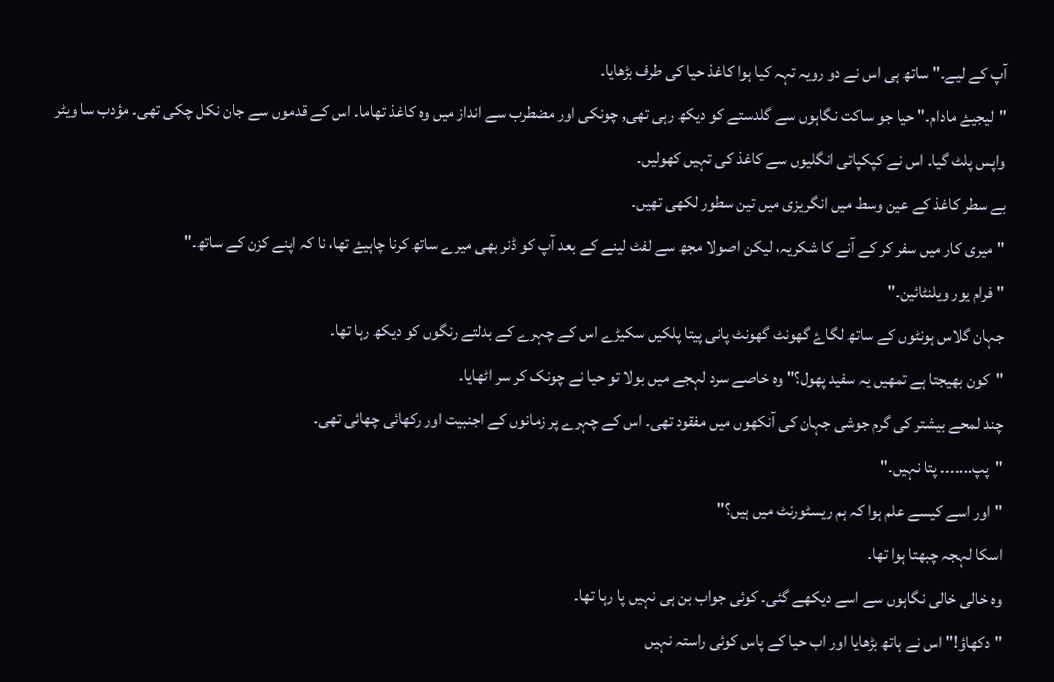آپ کے لیے۔" ساتھ ہی اس نے دو رویہ تہہ کیا ہوا کاغذ حیا کی طرف بڑهایا۔
"لیجیۓ مادام۔" حیا جو ساکت نگاہوں سے گلدستے کو دیکھ رہی تهی, چونکی اور مضطرب سے انداز میں وه کاغذ تهاما۔ اس کے قدموں سے جان نکل چکی تھی۔ مؤدب سا ویٹر واپس پلٹ گیا۔ اس نے کپکپاتی انگلیوں سے کاغذ کی تہیں کهولیں۔
بے سطر کاغذ کے عین وسط میں انگریزی میں تین سطور لکهی تهیں۔
"میری کار میں سفر کر کے آنے کا شکریہ، لیکن اصولا مجھ سے لفٹ لینے کے بعد آپ کو ڈنر بهی میرے ساتھ کرنا چاہیۓ تها، نا کہ اپنے کزن کے ساتھ۔"
"فرام یور ویلنٹائین۔"
جہان گلاس ہونٹوں کے ساتھ لگاۓ گهونٹ گھونٹ پانی پیتا پلکیں سکیڑے اس کے چہرے کے بدلتے رنگوں کو دیکھ رہا تها۔
"کون بهیجتا ہے تمهیں یہ سفید پهول؟" وه خاصے سرد لہجے میں بولا تو حیا نے چونک کر سر اٹهایا۔
چند لمحے بیشتر کی گرم جوشی جہان کی آنکهوں میں مفقود تهی۔ اس کے چہرے پر زمانوں کے اجنبیت اور رکهائی چهائی تهی۔
"پپ...۔۔۔۔ پتا نہیں۔"
"اور اسے کیسے علم ہوا کہ ہم ریسٹورنٹ میں ہیں؟"
اسکا لہجہ چبهتا ہوا تها۔
وه خالی خالی نگاہوں سے اسے دیکهے گئی۔ کوئی جواب بن ہی نہیں پا رہا تها۔
"دکهاؤ!" اس نے ہاتھ بڑهایا اور اب حیا کے پاس کوئی راستہ نہیں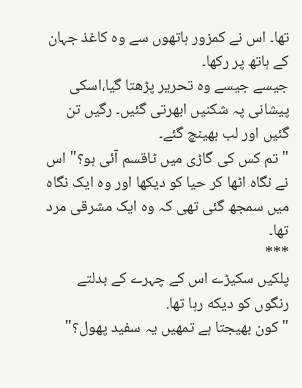تها۔ اس نے کمزور ہاتهوں سے وه کاغذ جہان کے ہاتھ پر رکها۔
جیسے جیسے وه تحریر پڑهتا گیا،اسکی پیشانی پہ شکنیں ابهرتی گئیں۔ رگیں تن گئیں اور لب بهینچ گئے۔
"تم کس کی گاڑی میں ٹاقسم آئی ہو؟" اس نے نگاه اٹها کر حیا کو دیکها اور وه ایک نگاه میں سمجھ گئی تهی کہ وه ایک مشرقی مرد تها۔
***
پلکیں سکیڑے اس کے چہرے کے بدلتے رنگوں کو دیکه رہا تها.
" کون بهیجتا ہے تمهیں یہ سفید پهول؟"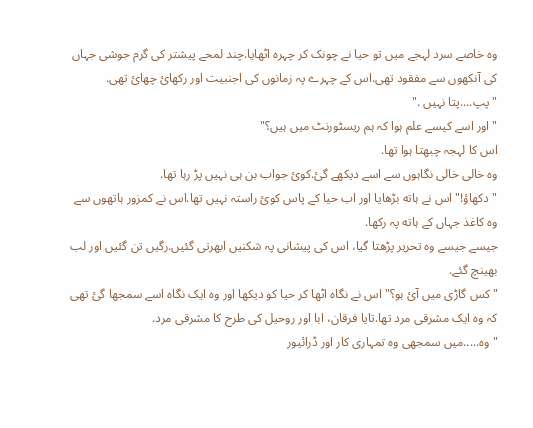وہ خاصے سرد لہجے میں تو حیا نے چونک کر چہرہ اٹهایا.چند لمحے پیشتر کی گرم جوشی جہاں کی آنکهوں سے مفقود تهی.اس کے چہرے پہ زمانوں کی اجنبیت اور رکهائ چهائ تهی.
" پپ....پتا نہیں ."
" اور اسے کیسے علم ہوا کہ ہم ریسٹورنٹ میں ہیں؟"
اس کا لہجہ چبهتا ہوا تها.
وہ خالی خالی نگاہوں سے اسے دیکهے گئ.کوئ جواب بن ہی نہیں پڑ رہا تها.
" دکهاؤ!" اس نے ہاته بڑهایا اور اب حیا کے پاس کوئ راستہ نہیں تها.اس نے کمزور ہاتهوں سے وہ کاغذ جہاں کے ہاته پہ رکها.
جیسے جیسے وہ تحریر پڑهتا گیا، اس کی پیشانی پہ شکنیں ابهرتی گئیں.رگیں تن گئیں اور لب بهینچ گئے.
" کس گاڑی میں آئ ہو؟" اس نے نگاہ اٹها کر حیا کو دیکها اور وہ ایک نگاہ اسے سمجها گئ تهی کہ وہ ایک مشرقی مرد تها.تایا فرقان، ابا اور روحیل کی طرح کا مشرقی مرد.
" وہ.....میں سمجهی وہ تمہاری کار اور ڈرائیور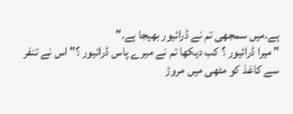ہے.میں سمجهی تم نے ڈرائیور بهیجا ہے."
" میرا ڈرائیور ؟ کب دیکها تم نے میرے پاس ڈرائیور ؟" اس نے تنفر سے کاغذ کو مٹهی میں مروڑ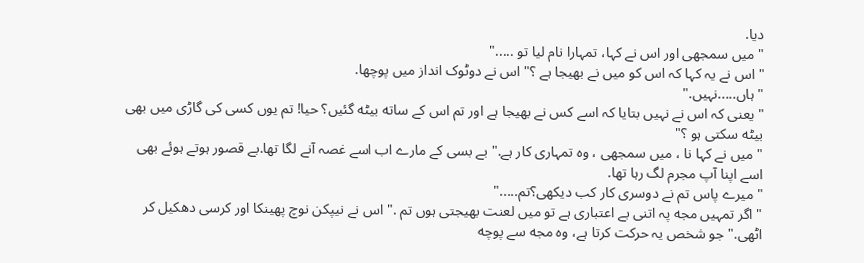دیا.
" میں سمجهی اور اس نے کہا، تمہارا نام لیا تو ....."
" اس نے یہ کہا کہ اس کو میں نے بهیجا ہے ؟" اس نے دوٹوک انداز میں پوچها.
" ہاں.....نہیں."
" یعنی کہ اس نے نہیں بتایا کہ اسے کس نے بهیجا ہے اور تم اس کے ساته بیٹه گئیں؟ حیا! تم یوں کسی کی گاڑی میں بهی بیٹه سکتی ہو ؟"
" میں نے کہا نا ، میں سمجهی ، وہ تمہاری کار ہے." بے بسی کے مارے اب اسے غصہ آنے لگا تها.بے قصور ہوتے ہوئے بهی اسے اپنا آپ مجرم لگ رہا تها.
" میرے پاس تم نے دوسری کار کب دیکهی؟تم....."
" اگر تمہیں مجه پہ اتنی بے اعتباری ہے تو میں لعنت بهیجتی ہوں تم ." اس نے نیپکن نوچ پهینکا اور کرسی دهکیل کر اٹهی." جو شخص یہ حرکت کرتا ہے، وہ مجه سے پوچه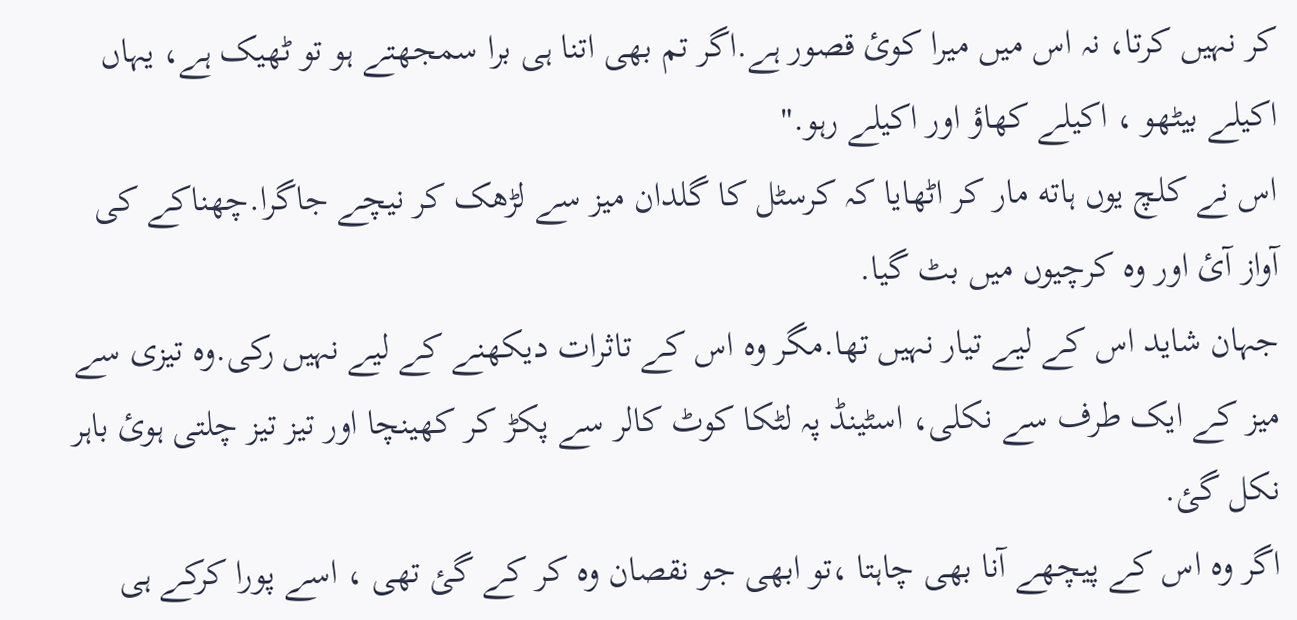کر نہیں کرتا، نہ اس میں میرا کوئ قصور ہے.اگر تم بهی اتنا ہی برا سمجهتے ہو تو ٹهیک ہے، یہاں اکیلے بیٹهو ، اکیلے کهاؤ اور اکیلے رہو."
اس نے کلچ یوں ہاته مار کر اٹهایا کہ کرسٹل کا گلدان میز سے لڑهک کر نیچے جاگرا.چهناکے کی آواز آئ اور وہ کرچیوں میں بٹ گیا.
جہان شاید اس کے لیے تیار نہیں تها.مگر وہ اس کے تاثرات دیکهنے کے لیے نہیں رکی.وہ تیزی سے میز کے ایک طرف سے نکلی، اسٹینڈ پہ لٹکا کوٹ کالر سے پکڑ کر کهینچا اور تیز تیز چلتی ہوئ باہر نکل گئ.
اگر وہ اس کے پیچهے آنا بهی چاہتا ،تو ابهی جو نقصان وہ کر کے گئ تهی ، اسے پورا کرکے ہی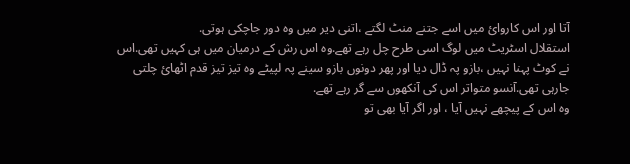آتا اور اس کاروائ میں اسے جتنے منٹ لگتے ،اتنی دیر میں وہ دور جاچکی ہوتی.
استقلال اسٹریٹ میں لوگ اسی طرح چل رہے تهے.وہ اس رش کے درمیان میں ہی کہیں تهی.اس نے کوٹ پہنا نہیں ،بازو پہ ڈال دیا اور پهر دونوں بازو سینے پہ لپیٹے وہ تیز تیز قدم اٹهائ چلتی جارہی تهی.آنسو متواتر اس کی آنکهوں سے گر رہے تهے.
وہ اس کے پیچهے نہیں آیا ، اور اگر آیا بهی تو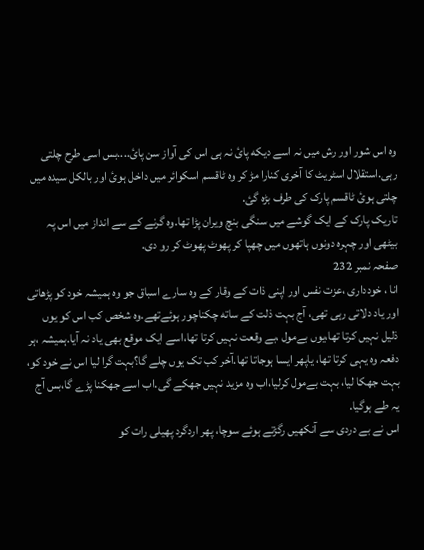وہ اس شور اور رش میں نہ اسے دیکه پائ نہ ہی اس کی آواز سن پائ....بس اسی طرح چلتی رہی.استقلال اسٹریٹ کا آخری کنارا مڑ کر وہ ٹاقسم اسکوائر میں داخل ہوئ اور بالکل سیده میں چلتی ہوئ ٹاقسم پارک کی طرف بڑه گئ.
تاریک پارک کے ایک گوشے میں سنگی بنچ ویران پڑا تها.وہ گرنے کے سے انداز میں اس پہ بیٹهی اور چہرہ دونوں ہاتهوں میں چهپا کر پهوٹ پهوٹ کر رو دی.
صفحہ نمبر 232
انا ، خودداری ،عزت نفس اور اپنی ذات کے وقار کے وہ سارے اسباق جو وہ ہمیشہ خود کو پڑهاتی اور یاد دلاتی رہی تهی، آج بہت ذلت کے ساته چکناچور ہوئےتهے.وہ شخص کب اس کو یوں ذلیل نہیں کرتا تها،یوں بےمول ،بے وقعت نہیں کرتا تها،اسے ایک موقع بهی یاد نہ آیا.ہمیشہ ،ہر دفعہ وہ یہی کرتا تها، یاپهر ایسا ہوجاتا تها.آخر کب تک یوں چلے گا؟بہت گرا لیا اس نے خود کو، بہت جهکا لیا، بہت بےمول کرلیا،اب وہ مزید نہیں جهکے گی.اب اسے جهکنا پڑے گا،بس آج یہ طے ہوگیا.
اس نے بے دردی سے آنکهیں رگڑتے ہوئے سوچا، پهر اردگرد پهیلی رات کو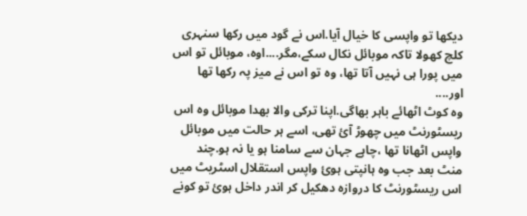دیکها تو واپسی کا خیال آیا.اس نے گود میں رکها سنہری کلچ کهولا تاکہ موبائل نکال سکے،مگر....اوہ، موبائل تو اس میں پورا ہی نہیں آتا تها، وہ تو اس نے میز پہ رکها تها اور....
وہ کوٹ اٹهائے باہر بهاگی.اپنا ترکی والا بهدا موبائل وہ اس ریسٹورنٹ میں چهوڑ آئ تهی، اسے ہر حالت میں موبائل واپس اٹهانا تها ،چاہے جہان سے سامنا ہو یا نہ ہو.چند منٹ بعد جب وہ ہانپتی ہوئ واپس استقلال اسٹریٹ میں اس ریسٹورنٹ کا دروازہ دهکیل کر اندر داخل ہوئ تو کونے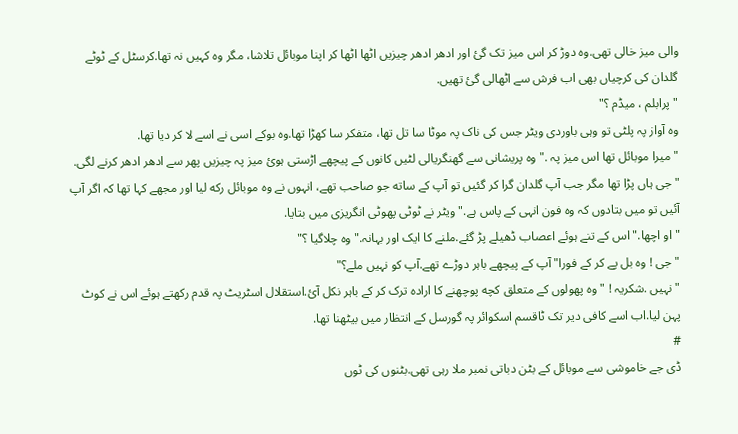والی میز خالی تهی.وہ دوڑ کر اس میز تک گئ اور ادهر ادهر چیزیں اٹها اٹها کر اپنا موبائل تلاشا، مگر وہ کہیں نہ تها.کرسٹل کے ٹوٹے گلدان کی کرچیاں بهی اب فرش سے اٹهالی گئ تهیں.
" پرابلم ، میڈم ؟"
وہ آواز پہ پلٹی تو وہی باوردی ویٹر جس کی ناک پہ موٹا سا تل تها، متفکر سا کهڑا تها.وہ بوکے اسی نے اسے لا کر دیا تها.
" میرا موبائل تها اس میز پہ ." وہ پریشانی سے گهنگریالی لٹیں کانوں کے پیچهے اڑستی ہوئ میز پہ چیزیں پهر سے ادهر ادهر کرنے لگی.
" جی ہاں پڑا تها مگر جب آپ گلدان گرا کر گئیں تو آپ کے ساته جو صاحب تهے، انہوں نے وہ موبائل رکه لیا اور مجهے کہا تها کہ اگر آپ آئیں تو میں بتادوں کہ وہ فون انہی کے پاس ہے." ویٹر نے ٹوٹی پهوٹی انگریزی میں بتایا.
" او اچها." اس کے تنے ہوئے اعصاب ڈهیلے پڑ گئے.ملنے کا ایک اور بہانہ." وہ چلاگیا ؟"
" جی ! وہ بل پے کر کے فورا" آپ کے پیچهے باہر دوڑے تهے.آپ کو نہیں ملے؟"
" نہیں .شکریہ ! " وہ پهولوں کے متعلق کچه پوچهنے کا ارادہ ترک کر کے باہر نکل آئ.استقلال اسٹریٹ پہ قدم رکهتے ہوئے اس نے کوٹ پہن لیا.اب اسے کافی دیر تک ٹاقسم اسکوائر پہ گورسل کے انتظار میں بیٹهنا تها.
#
ڈی جے خاموشی سے موبائل کے بٹن دباتی نمبر ملا رہی تهی.بٹنوں کی ٹوں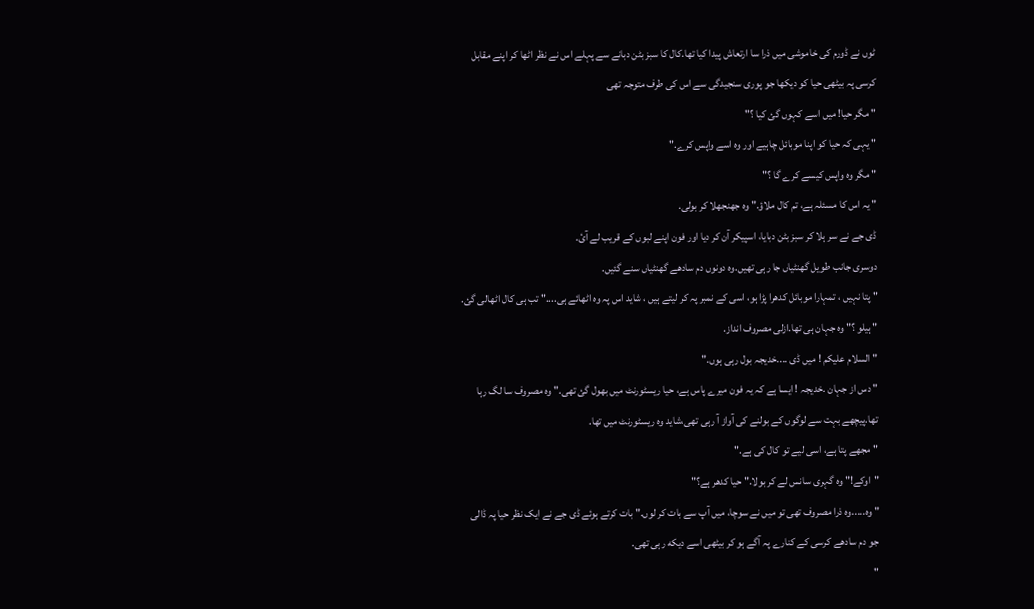ٹوں نے ڈورم کی خاموشی میں ذرا سا ارتعاش پیدا کیا تها.کال کا سبز بٹن دبانے سے پہلے اس نے نظر اٹها کر اپنے مقابل کرسی پہ بیٹهی حیا کو دیکها جو پوری سنجیدگی سے اس کی طرف متوجہ تهی
" مگر حیا! میں اسے کہوں گئ کیا ؟"
" یہی کہ حیا کو اپنا موبائل چاہیے اور وہ اسے واپس کرے."
" مگر وہ واپس کیسے کرے گا ؟"
" یہ اس کا مسئلہ ہے، تم کال ملاؤ." وہ جهنجهلا کر بولی.
ڈی جے نے سر ہلا کر سبز بٹن دبایا، اسپیکر آن کر دیا اور فون اپنے لبوں کے قریب لے آئ.
دوسری جانب طویل گهنٹیاں جا رہی تهیں.وہ دونوں دم سادهے گهنٹیاں سنے گئیں.
" پتا نہیں ، تمہارا موبائل کدهرا پڑا ہو، اسی کے نمبر پہ کر لیتے ہیں ، شاید اس پہ وہ اٹهائے ہی...." تب ہی کال اٹهالی گئ.
" ہیلو ؟" وہ جہان ہی تها.ازلی مصروف انداز.
" السلام علیکم ! میں ڈی ....خدیجہ بول رہی ہوں."
" دس از جہان .خدیجہ ! ایسا ہے کہ یہ فون میرے پاس ہے، حیا ریسٹورنٹ میں بهول گئ تهی." وہ مصروف سا لگ رہا تها.پیچهے بہت سے لوگوں کے بولنے کی آواز آ رہی تهی،شاید وہ ریسٹورنٹ میں تها.
" مجهے پتا ہے، اسی لیے تو کال کی ہے."
"اوکے!" وہ گہری سانس لے کر بولا." حیا کدهر ہے؟"
" وہ.....وہ ذرا مصروف تهی تو میں نے سوچا، میں آپ سے بات کر لوں." بات کرتے ہوئے ڈی جے نے ایک نظر حیا پہ ڈالی جو دم سادهے کرسی کے کنارے پہ آگے ہو کر بیٹهی اسے دیکه رہی تهی.
"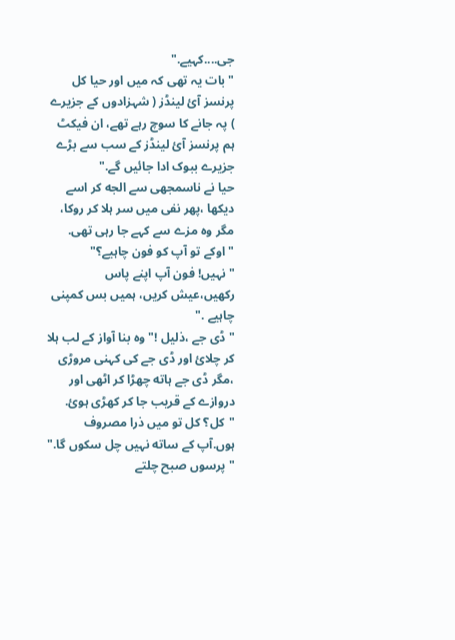جی....کہیے."
" بات یہ تهی کہ میں اور حیا کل پرنسز آئ لینڈز ( شہزادوں کے جزیرے ) پہ جانے کا سوچ رہے تهے، ان فیکٹ ہم پرنسز آئ لینڈز کے سب سے بڑے جزیرے ببوک ادا جائیں گے."
حیا نے ناسمجهی سے الجه کر اسے دیکها ،پهر نفی میں سر ہلا کر روکا، مگر وہ مزے سے کہے جا رہی تهی.
" اوکے تو آپ کو فون چاہیے؟"
" نہیں! فون آپ اپنے پاس رکهیں،عیش کریں، ہمیں بس کمپنی چاہیے ."
"ڈی جے ،ذلیل !" وہ بنا آواز کے لب ہلا کر چلائ اور ڈی جے کی کہنی مروڑی ،مگر ڈی جے ہاته چهڑا کر اٹهی اور دروازے کے قریب جا کر کهڑی ہوئ.
"کل؟ کل تو میں ذرا مصروف ہوں.آپ کے ساته نہیں چل سکوں گا."
" پرسوں صبح چلتے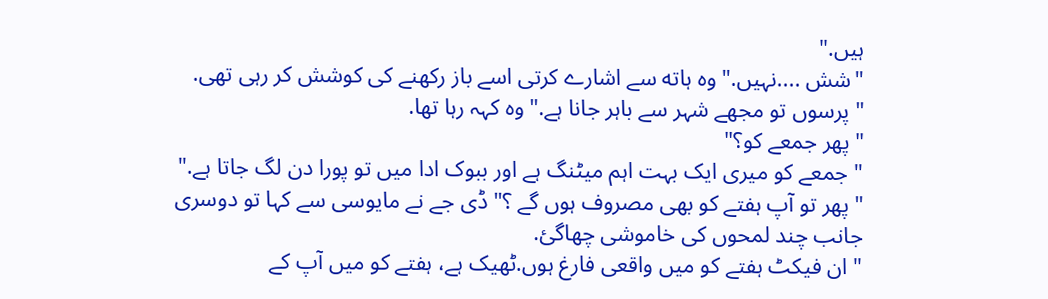ہیں."
"شش ....نہیں." وہ ہاته سے اشارے کرتی اسے باز رکهنے کی کوشش کر رہی تهی.
" پرسوں تو مجهے شہر سے باہر جانا ہے." وہ کہہ رہا تها.
" پهر جمعے کو؟"
" جمعے کو میری ایک بہت اہم میٹنگ ہے اور ببوک ادا میں تو پورا دن لگ جاتا ہے."
" پهر تو آپ ہفتے کو بهی مصروف ہوں گے ؟" ڈی جے نے مایوسی سے کہا تو دوسری جانب چند لمحوں کی خاموشی چهاگئ.
" ان فیکٹ ہفتے کو میں واقعی فارغ ہوں.ٹهیک ہے، ہفتے کو میں آپ کے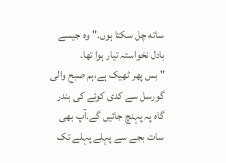ساته چل سکتا ہوں." وہ جیسے
بادل نخواستہ تیار ہوا تها.
" بس پهر ٹهیک ہے،ہم صبح والی گورسل سے کدی کوئے کی بندر گاہ پہ پہنچ جائیں گے.آپ بهی سات بجے سے پہلے پہلے تک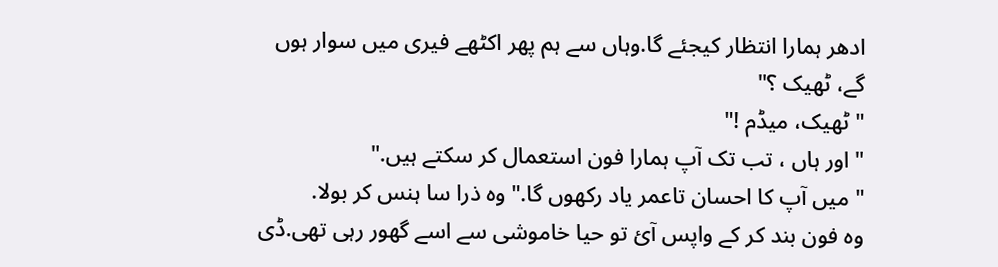ادهر ہمارا انتظار کیجئے گا.وہاں سے ہم پهر اکٹهے فیری میں سوار ہوں گے، ٹهیک ؟"
" ٹهیک، میڈم !"
" اور ہاں ، تب تک آپ ہمارا فون استعمال کر سکتے ہیں."
" میں آپ کا احسان تاعمر یاد رکهوں گا." وہ ذرا سا ہنس کر بولا.
وہ فون بند کر کے واپس آئ تو حیا خاموشی سے اسے گهور رہی تهی.ڈی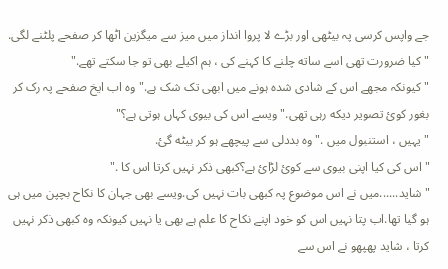جے واپس کرسی پہ بیٹهی اور بڑے لا پروا انداز میں میز سے میگزین اٹها کر صفحے پلٹنے لگی.
" کیا ضرورت تهی اسے ساته چلنے کا کہنے کی ، ہم اکیلے بهی تو جا سکتے تهے."
" کیونکہ مجهے اس کے شادی شدہ ہونے میں ابهی تک شک ہے." وہ اب ایخ صفحے پہ رک کر بغور کوئ تصویر دیکه رہی تهی." ویسے اس کی بیوی کہاں ہوتی ہے؟"
" یہیں ، استنبول میں ." وہ بددلی سے پیچهے ہو کر بیٹه گئ.
" اس کی کیا اپنی بیوی سے کوئ لڑائ ہے؟کبهی ذکر نہیں کرتا اس کا ."
" شاید......میں نے اس موضوع پہ کبهی بات نہیں کی.ویسے بهی جہان کا نکاح بچپن میں ہی ہو گیا تها.اب پتا نہیں اس کو خود اپنے نکاح کا علم ہے بهی یا نہیں کیونکہ وہ کبهی ذکر نہیں کرتا ، شاید پهپهو نے اس سے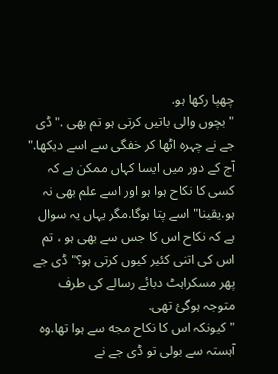چهپا رکها ہو.
" بچوں والی باتیں کرتی ہو تم بهی ." ڈی جے نے چہرہ اٹها کر خفگی سے اسے دیکها." آج کے دور میں ایسا کہاں ممکن ہے کہ کسی کا نکاح ہوا ہو اور اسے علم بهی نہ ہو.یقینا" اسے پتا ہوگا.مگر یہاں یہ سوال ہے کہ نکاح اس کا جس سے بهی ہو ، تم اس کی اتنی کئیر کیوں کرتی ہو؟" ڈی جے پهر مسکراہٹ دبائے رسالے کی طرف متوجہ ہوگئ تهی.
" کیونکہ اس کا نکاح مجه سے ہوا تها.وہ آہستہ سے بولی تو ڈی جے نے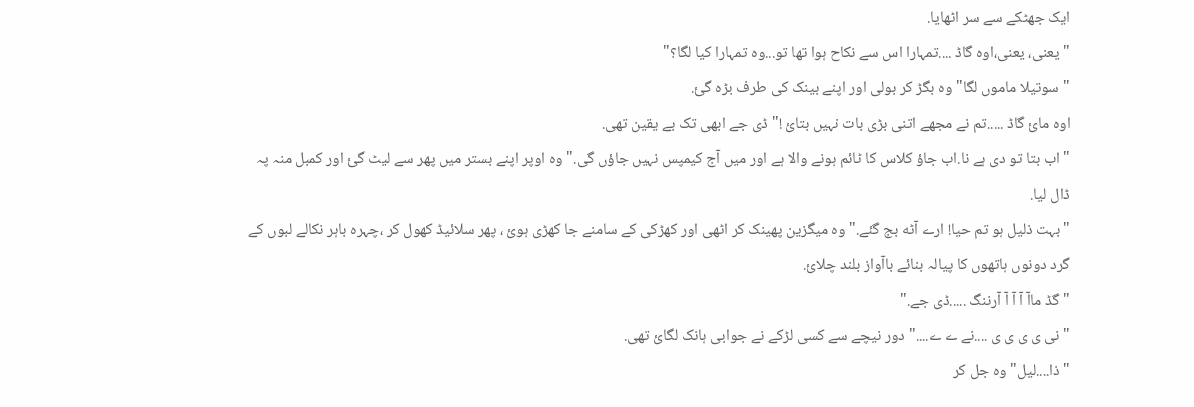ایک جهٹکے سے سر اٹهایا.
" یعنی، یعنی،اوہ گاڈ ....تمہارا اس سے نکاح ہوا تها تو...وہ تمہارا کیا لگا؟"
" سوتیلا ماموں لگا" وہ بگڑ کر بولی اور اپنے بینک کی طرف بڑه گئ.
اوہ مائ گاڈ .....تم نے مجهے اتنی بڑی بات نہیں بتائ !" ڈی جے ابهی تک بے یقین تهی.
" اب بتا تو دی ہے نا.اب جاؤ کلاس کا ٹائم ہونے والا ہے اور میں آج کیمپس نہیں جاؤں گی." وہ اوپر اپنے بستر میں پهر سے لیٹ گئ اور کمبل منہ پہ ڈال لیا.
" بہت ذلیل ہو تم حیا! ارے آٹه بج گئے." وہ میگزین پهینک کر اٹهی اور کهڑکی کے سامنے جا کهڑی ہوئ ، پهر سلائیڈ کهول کر ،چہرہ باہر نکالے لبوں کے گرد دونوں ہاتهوں کا پیالہ بنائے باآواز بلند چلائ.
" گڈ ماآ آ آ آ آرننگ .....ڈی جے."
" نی ی ی ی ی ....نے ے ے...." دور نیچے سے کسی لڑکے نے جوابی ہانک لگائ تهی.
" ذا....لیل" وہ جل کر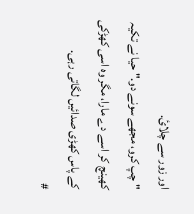اور زور سے چلائ.
" چپ کرو، مجهے سونے دو." حیا نے تکیہ کهینچ کر اسے دے مارا، مگر وہ اسی کهڑکی کے پاس کهڑی صدائیں لگاتی رہی.
#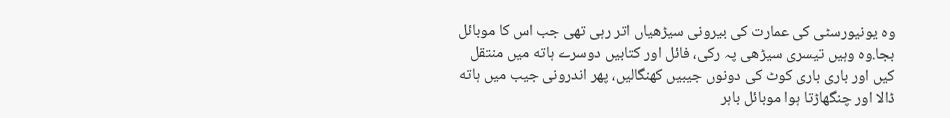وہ یونیورسٹی کی عمارت کی بیرونی سیڑهیاں اتر رہی تهی جب اس کا موبائل بجا.وہ وہیں تیسری سیڑهی پہ رکی، فائل اور کتابیں دوسرے ہاته میں منتقل کیں اور باری باری کوٹ کی دونوں جیبیں کهنگالیں، پهر اندرونی جیب میں ہاته ڈالا اور چنگهاڑتا ہوا موبائل باہر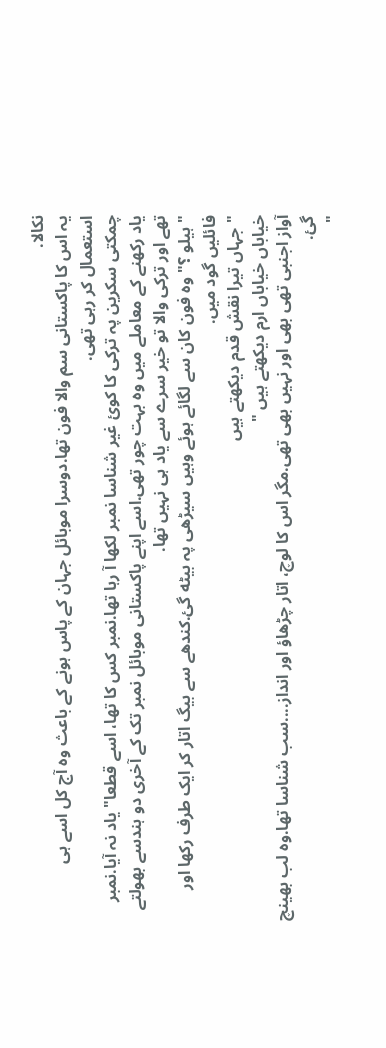نکالا.
یہ اس کا پاکستانی سم والا فون تها.دوسرا موبائل جہان کے پاس ہونے کے باعث وہ آج کل اسے ہی استعمال کر رہی تهی.
چمکتی سکرین پہ ترکی کا کوئ غیر شناسا نمبر لکها آ رہا تها.نمبر کس کا تها، اسے قطعا" یاد نہ آیا.نمبر یاد رکهنے کے معاملے میں وہ بہت چور تهی.اسے اپنے پاکستانی موبائل نمبر تک کے آخری دو ہندسے بهولتے تهے اور ترکی والا تو خیر سرے سے یاد ہی نہیں تها.
" ہیلو ؟" وہ فون کان سے لگائے ہوئے وہیں سیڑهی پہ بیٹه گئ.کندهے سے بیگ اتار کر ایک طرف رکها اور فائلیں گود میں.
" جہاں تیرا نقش قدم دیکهتے ہیں
خیاباں خیاباں ارم دیکهتے ہیں "
آواز اجنبی تهی بهی اور نہیں بهی تهی.مگر اس کا لوچ، اتار چڑهاؤ اور انداز....سب شناسا تها.وہ لب بهینچ گئ.
"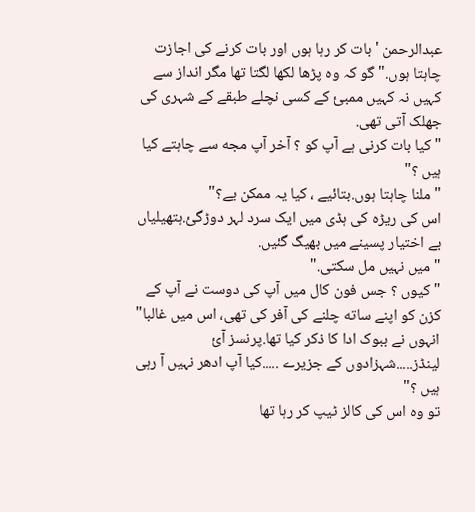عبدالرحمن ' بات کر رہا ہوں اور بات کرنے کی اجازت چاہتا ہوں." گو کہ وہ پڑها لکها لگتا تها مگر انداز سے کہیں نہ کہیں ممبئ کے کسی نچلے طبقے کے شہری کی جهلک آتی تهی.
" کیا بات کرنی ہے آپ کو ؟ آخر آپ مجه سے چاہتے کیا ہیں ؟"
" ملنا چاہتا ہوں.بتائیے ، کیا یہ ممکن یے؟"
اس کی ریڑه کی ہڈی میں ایک سرد لہر دوڑگئ.ہتهیلیاں بے اختیار پسینے میں بهیگ گئیں.
" میں نہیں مل سکتی."
" کیوں ؟ جس فون کال میں آپ کی دوست نے آپ کے کزن کو اپنے ساته چلنے کی آفر کی تهی، اس میں غالبا" انہوں نے ببوک ادا کا ذکر کیا تها.پرنسز آئ لینڈز.....شہزادوں کے جزیرے .....کیا آپ ادهر نہیں آ رہی ہیں ؟"
تو وہ اس کی کالز ٹیپ کر رہا تها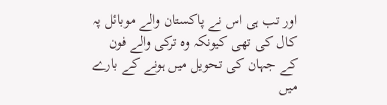اور تب ہی اس نے پاکستان والے موبائل پہ کال کی تهی کیونکہ وہ ترکی والے فون کے جہان کی تحویل میں ہونے کے بارے میں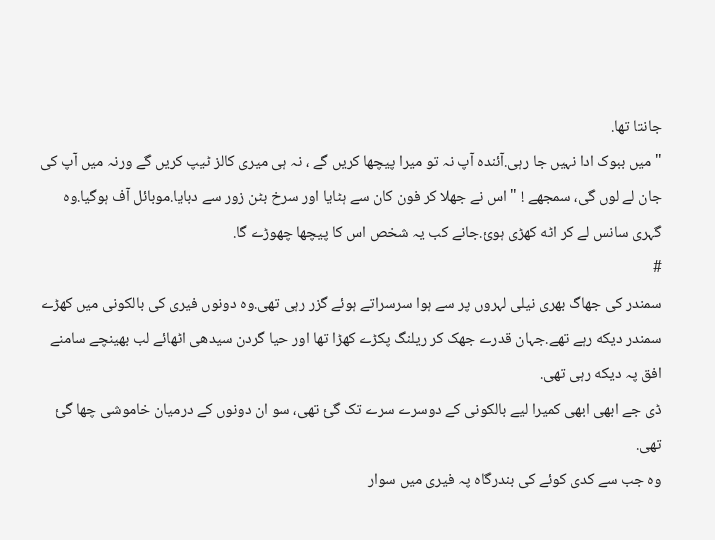جانتا تها.
" میں ببوک ادا نہیں جا رہی.آئندہ آپ نہ تو میرا پیچها کریں گے ، نہ ہی میری کالز ٹیپ کریں گے ورنہ میں آپ کی جان لے لوں گی، سمجهے ! " اس نے جهلا کر فون کان سے ہٹایا اور سرخ بٹن زور سے دبایا.موبائل آف ہوگیا.وہ گہری سانس لے کر اٹه کهڑی ہوئ.جانے کب یہ شخص اس کا پیچها چهوڑے گا.
#
سمندر کی جهاگ بهری نیلی لہروں پر سے ہوا سرسراتے ہوئے گزر رہی تهی.وہ دونوں فیری کی بالکونی میں کهڑے سمندر دیکه رہے تهے.جہان قدرے جهک کر ریلنگ پکڑے کهڑا تها اور حیا گردن سیدهی اٹهائے لب بهینچے سامنے افق پہ دیکه رہی تهی.
ڈی جے ابهی ابهی کمیرا لیے بالکونی کے دوسرے سرے تک گئ تهی، سو ان دونوں کے درمیان خاموشی چها گئ تهی.
وہ جب سے کدی کوئے کی بندرگاہ پہ فیری میں سوار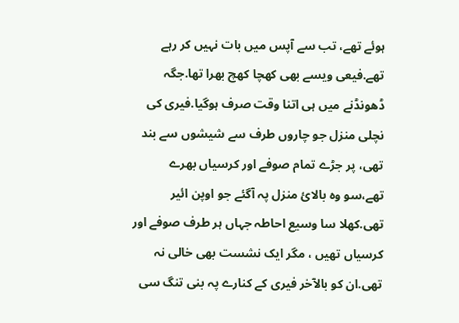ہوئے تهے، تب سے آپس میں بات نہیں کر رہے تهے.فیعی ویسے بهی کهچا کهچ بهرا تها.جگہ ڈهونڈنے میں ہی اتنا وقت صرف ہوگیا.فیری کی نچلی منزل جو چاروں طرف سے شیشوں سے بند تهی، پر جڑے تمام صوفے اور کرسیاں بهرے تهے،سو وہ بالائ منزل پہ آگئے جو اوپن ائیر تهی.کهلا سا وسیع احاطہ جہاں ہر طرف صوفے اور کرسیاں تهیں ، مگر ایک نشست بهی خالی نہ تهی.ان کو بالآخر فیری کے کنارے پہ بنی تنگ سی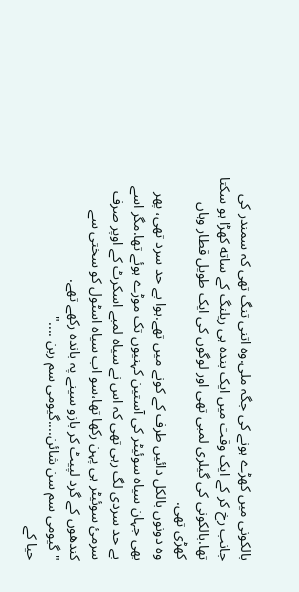بالکونی میں کهڑے ہونے کی جگہ ملی.وہ اتنی تنگ تهی کہ سمندر کی جانب رخ کر کے ایک وقت میں ایک بندہ ہی ریلنگ کے ساته کهڑا ہو سکتا تها.بالکونی کی گیلری لمبی تهی اور لوگوں کی ایک طویل قطار وہاں کهڑی تهی.
وہ دونوں بالکل دائیں طرف کے کونے میں تهے.ہوا بے حد سرد تهی، پهر بهی جہان سیاہ سوئیٹر کی آستین کہنیوں تک موڑے ہوئے تها.مگر اسے بے حد سردی لگ رہی تهی کہ اس نے سیاہ لمبے اسکرٹ کے اوپر صرف سرمئ سوئیٹر ہی پہن رکها تها،سو اب سیاہ اسٹول کو سختی سے کندهوں کے گرد لپیٹ کر بازو سینے پہ بانده رکهے تهے.
" گیومی سم سن شائن....گیومی سم ربن ...."
حیا کے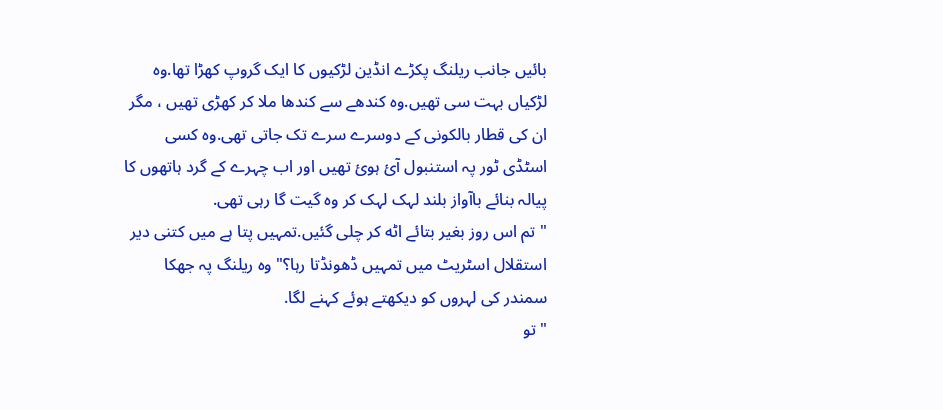بائیں جانب ریلنگ پکڑے انڈین لڑکیوں کا ایک گروپ کهڑا تها.وہ لڑکیاں بہت سی تهیں.وہ کندهے سے کندها ملا کر کهڑی تهیں ، مگر ان کی قطار بالکونی کے دوسرے سرے تک جاتی تهی.وہ کسی اسٹڈی ٹور پہ استنبول آئ ہوئ تهیں اور اب چہرے کے گرد ہاتهوں کا پیالہ بنائے باآواز بلند لہک لہک کر وہ گیت گا رہی تهی.
" تم اس روز بغیر بتائے اٹه کر چلی گئیں.تمہیں پتا ہے میں کتنی دیر استقلال اسٹریٹ میں تمہیں ڈهونڈتا رہا؟" وہ ریلنگ پہ جهکا سمندر کی لہروں کو دیکهتے ہوئے کہنے لگا.
" تو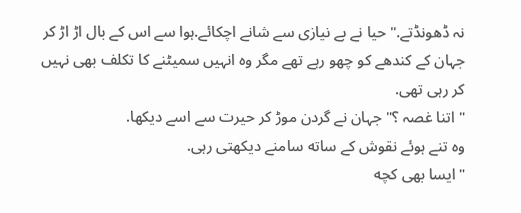نہ ڈهونڈتے." حیا نے بے نیازی سے شانے اچکائے.ہوا سے اس کے بال اڑ اڑ کر جہان کے کندهے کو چهو رہے تهے مگر وہ انہیں سمیٹنے کا تکلف بهی نہیں کر رہی تهی.
" اتنا غصہ ؟" جہان نے گردن موڑ کر حیرت سے اسے دیکها.
وہ تنے ہوئے نقوش کے ساته سامنے دیکهتی رہی.
" ایسا بهی کچه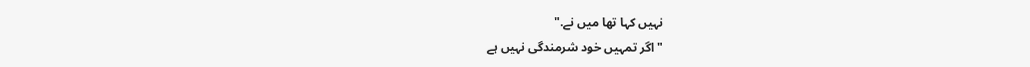نہیں کہا تها میں نے."
" اگر تمہیں خود شرمندگی نہیں ہے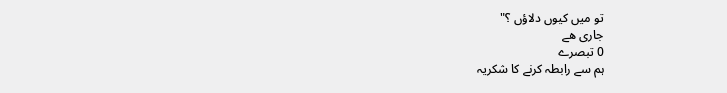تو میں کیوں دلاؤں ؟"
جاری ھے
0 تبصرے
ہم سے رابطہ کرنے کا شکریہ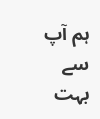ہم آپ سے بہت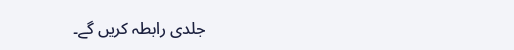جلدی رابطہ کریں گے۔